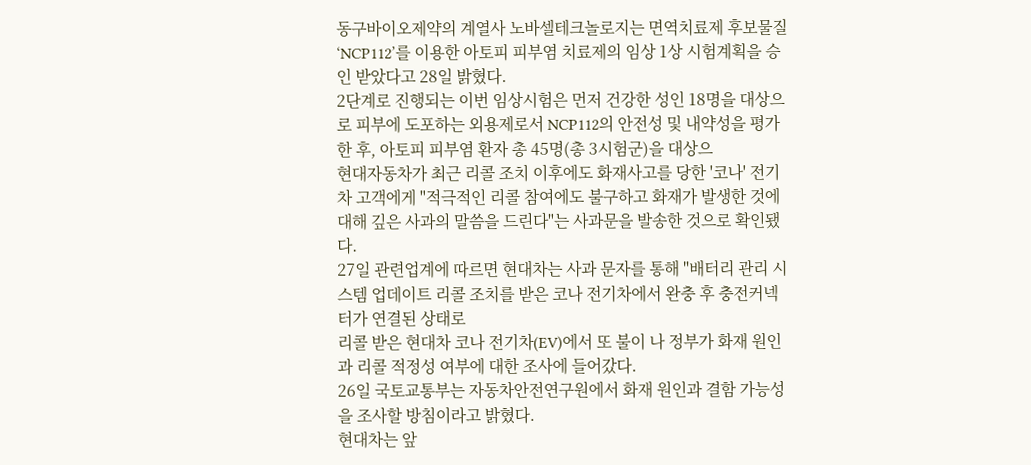동구바이오제약의 계열사 노바셀테크놀로지는 면역치료제 후보물질 ‘NCP112’를 이용한 아토피 피부염 치료제의 임상 1상 시험계획을 승인 받았다고 28일 밝혔다.
2단계로 진행되는 이번 임상시험은 먼저 건강한 성인 18명을 대상으로 피부에 도포하는 외용제로서 NCP112의 안전성 및 내약성을 평가한 후, 아토피 피부염 환자 총 45명(총 3시험군)을 대상으
현대자동차가 최근 리콜 조치 이후에도 화재사고를 당한 '코나' 전기차 고객에게 "적극적인 리콜 참여에도 불구하고 화재가 발생한 것에 대해 깊은 사과의 말씀을 드린다"는 사과문을 발송한 것으로 확인됐다.
27일 관련업계에 따르면 현대차는 사과 문자를 통해 "배터리 관리 시스템 업데이트 리콜 조치를 받은 코나 전기차에서 완충 후 충전커넥터가 연결된 상태로
리콜 받은 현대차 코나 전기차(EV)에서 또 불이 나 정부가 화재 원인과 리콜 적정성 여부에 대한 조사에 들어갔다.
26일 국토교통부는 자동차안전연구원에서 화재 원인과 결함 가능성을 조사할 방침이라고 밝혔다.
현대차는 앞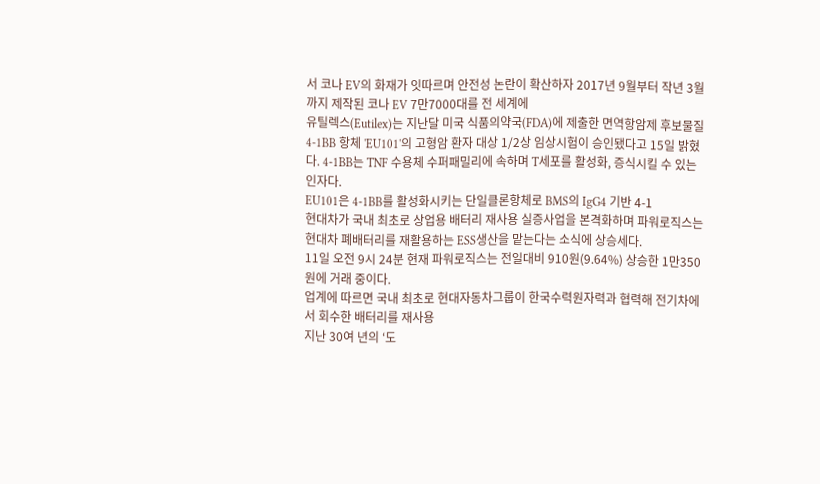서 코나 EV의 화재가 잇따르며 안전성 논란이 확산하자 2017년 9월부터 작년 3월까지 제작된 코나 EV 7만7000대를 전 세계에
유틸렉스(Eutilex)는 지난달 미국 식품의약국(FDA)에 제출한 면역항암제 후보물질 4-1BB 항체 'EU101'의 고형암 환자 대상 1/2상 임상시험이 승인됐다고 15일 밝혔다. 4-1BB는 TNF 수용체 수퍼패밀리에 속하며 T세포를 활성화, 증식시킬 수 있는 인자다.
EU101은 4-1BB를 활성화시키는 단일클론항체로 BMS의 IgG4 기반 4-1
현대차가 국내 최초로 상업용 배터리 재사용 실증사업을 본격화하며 파워로직스는 현대차 폐배터리를 재활용하는 ESS생산을 맡는다는 소식에 상승세다.
11일 오전 9시 24분 현재 파워로직스는 전일대비 910원(9.64%) 상승한 1만350원에 거래 중이다.
업계에 따르면 국내 최초로 현대자동차그룹이 한국수력원자력과 협력해 전기차에서 회수한 배터리를 재사용
지난 30여 년의 ‘도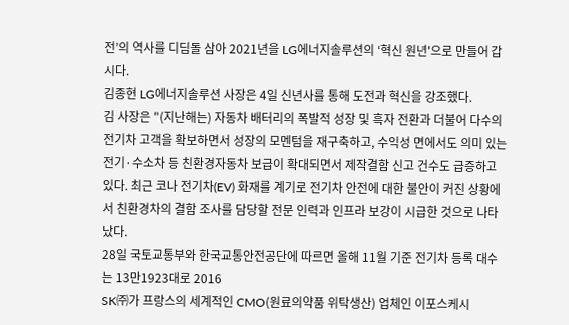전’의 역사를 디딤돌 삼아 2021년을 LG에너지솔루션의 ‘혁신 원년'으로 만들어 갑시다.
김종현 LG에너지솔루션 사장은 4일 신년사를 통해 도전과 혁신을 강조했다.
김 사장은 "(지난해는) 자동차 배터리의 폭발적 성장 및 흑자 전환과 더불어 다수의 전기차 고객을 확보하면서 성장의 모멘텀을 재구축하고, 수익성 면에서도 의미 있는
전기·수소차 등 친환경자동차 보급이 확대되면서 제작결함 신고 건수도 급증하고 있다. 최근 코나 전기차(EV) 화재를 계기로 전기차 안전에 대한 불안이 커진 상황에서 친환경차의 결함 조사를 담당할 전문 인력과 인프라 보강이 시급한 것으로 나타났다.
28일 국토교통부와 한국교통안전공단에 따르면 올해 11월 기준 전기차 등록 대수는 13만1923대로 2016
SK㈜가 프랑스의 세계적인 CMO(원료의약품 위탁생산) 업체인 이포스케시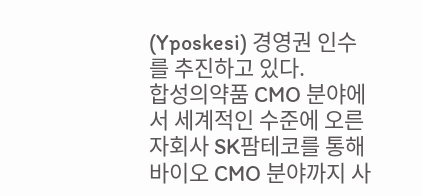(Yposkesi) 경영권 인수를 추진하고 있다.
합성의약품 CMO 분야에서 세계적인 수준에 오른 자회사 SK팜테코를 통해 바이오 CMO 분야까지 사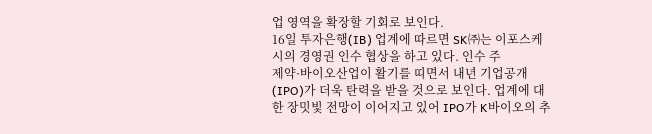업 영역을 확장할 기회로 보인다.
16일 투자은행(IB) 업계에 따르면 SK㈜는 이포스케시의 경영권 인수 협상을 하고 있다. 인수 주
제약·바이오산업이 활기를 띠면서 내년 기업공개(IPO)가 더욱 탄력을 받을 것으로 보인다. 업계에 대한 장밋빛 전망이 이어지고 있어 IPO가 K바이오의 추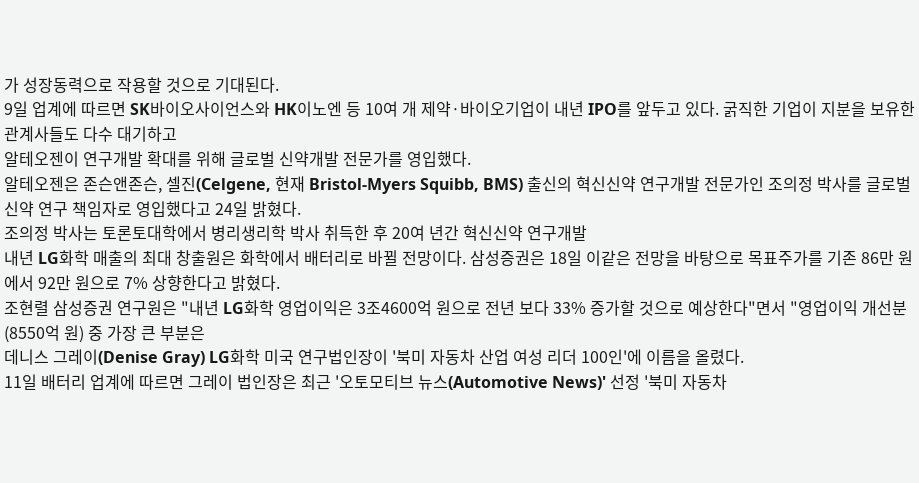가 성장동력으로 작용할 것으로 기대된다.
9일 업계에 따르면 SK바이오사이언스와 HK이노엔 등 10여 개 제약·바이오기업이 내년 IPO를 앞두고 있다. 굵직한 기업이 지분을 보유한 관계사들도 다수 대기하고
알테오젠이 연구개발 확대를 위해 글로벌 신약개발 전문가를 영입했다.
알테오젠은 존슨앤존슨, 셀진(Celgene, 현재 Bristol-Myers Squibb, BMS) 출신의 혁신신약 연구개발 전문가인 조의정 박사를 글로벌 신약 연구 책임자로 영입했다고 24일 밝혔다.
조의정 박사는 토론토대학에서 병리생리학 박사 취득한 후 20여 년간 혁신신약 연구개발
내년 LG화학 매출의 최대 창출원은 화학에서 배터리로 바뀔 전망이다. 삼성증권은 18일 이같은 전망을 바탕으로 목표주가를 기존 86만 원에서 92만 원으로 7% 상향한다고 밝혔다.
조현렬 삼성증권 연구원은 "내년 LG화학 영업이익은 3조4600억 원으로 전년 보다 33% 증가할 것으로 예상한다"면서 "영업이익 개선분(8550억 원) 중 가장 큰 부분은
데니스 그레이(Denise Gray) LG화학 미국 연구법인장이 '북미 자동차 산업 여성 리더 100인'에 이름을 올렸다.
11일 배터리 업계에 따르면 그레이 법인장은 최근 '오토모티브 뉴스(Automotive News)' 선정 '북미 자동차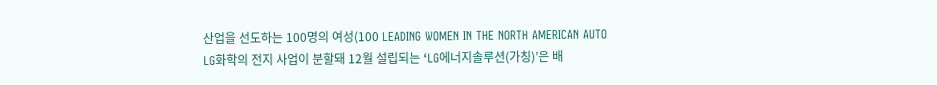산업을 선도하는 100명의 여성(100 LEADING WOMEN IN THE NORTH AMERICAN AUTO
LG화학의 전지 사업이 분할돼 12월 설립되는 ‘LG에너지솔루션(가칭)’은 배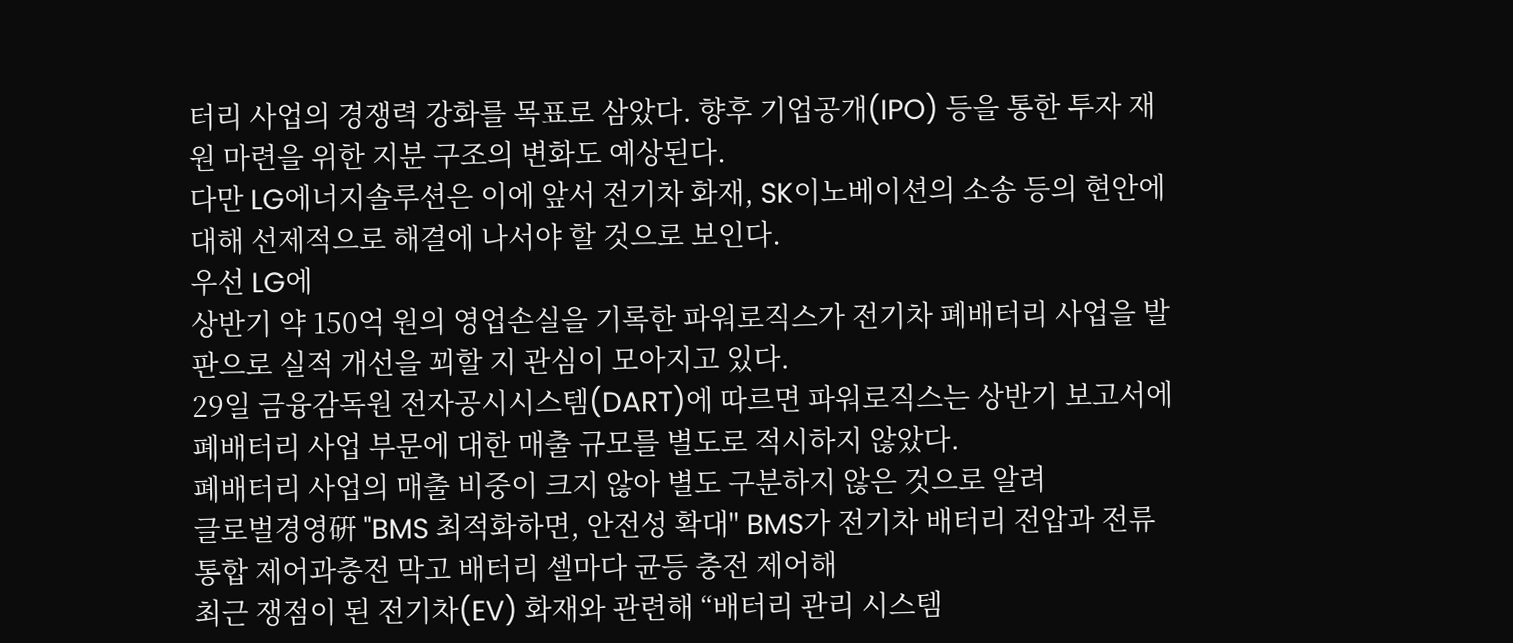터리 사업의 경쟁력 강화를 목표로 삼았다. 향후 기업공개(IPO) 등을 통한 투자 재원 마련을 위한 지분 구조의 변화도 예상된다.
다만 LG에너지솔루션은 이에 앞서 전기차 화재, SK이노베이션의 소송 등의 현안에 대해 선제적으로 해결에 나서야 할 것으로 보인다.
우선 LG에
상반기 약 150억 원의 영업손실을 기록한 파워로직스가 전기차 폐배터리 사업을 발판으로 실적 개선을 꾀할 지 관심이 모아지고 있다.
29일 금융감독원 전자공시시스템(DART)에 따르면 파워로직스는 상반기 보고서에 폐배터리 사업 부문에 대한 매출 규모를 별도로 적시하지 않았다.
폐배터리 사업의 매출 비중이 크지 않아 별도 구분하지 않은 것으로 알려
글로벌경영硏 "BMS 최적화하면, 안전성 확대" BMS가 전기차 배터리 전압과 전류 통합 제어과충전 막고 배터리 셀마다 균등 충전 제어해
최근 쟁점이 된 전기차(EV) 화재와 관련해 “배터리 관리 시스템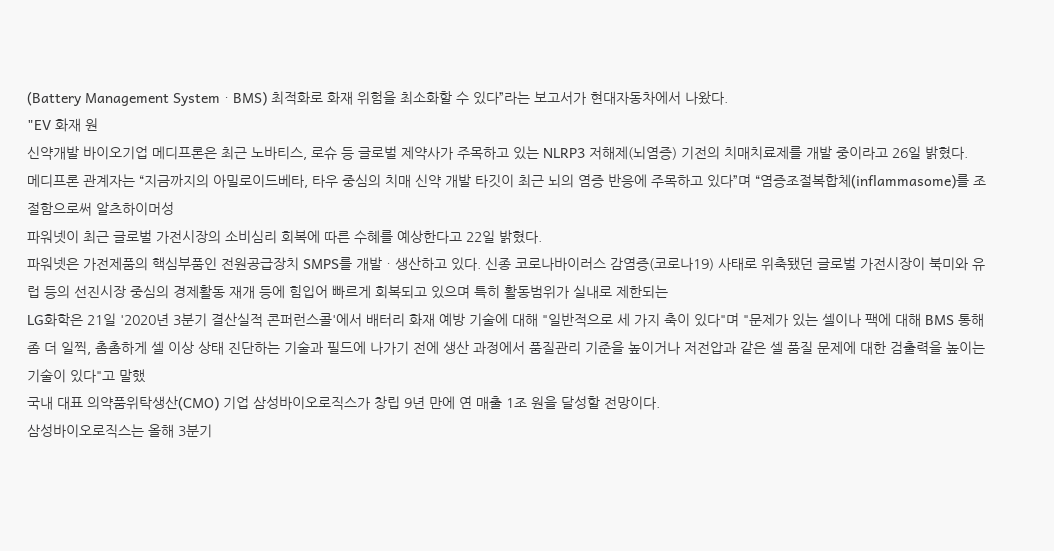(Battery Management SystemㆍBMS) 최적화로 화재 위험을 최소화할 수 있다”라는 보고서가 현대자동차에서 나왔다.
"EV 화재 원
신약개발 바이오기업 메디프론은 최근 노바티스, 로슈 등 글로벌 제약사가 주목하고 있는 NLRP3 저해제(뇌염증) 기전의 치매치료제를 개발 중이라고 26일 밝혔다.
메디프론 관계자는 “지금까지의 아밀로이드베타, 타우 중심의 치매 신약 개발 타깃이 최근 뇌의 염증 반응에 주목하고 있다”며 “염증조절복합체(inflammasome)를 조절함으로써 알츠하이머성
파워넷이 최근 글로벌 가전시장의 소비심리 회복에 따른 수혜를 예상한다고 22일 밝혔다.
파워넷은 가전제품의 핵심부품인 전원공급장치 SMPS를 개발ㆍ생산하고 있다. 신종 코로나바이러스 감염증(코로나19) 사태로 위축됐던 글로벌 가전시장이 북미와 유럽 등의 선진시장 중심의 경제활동 재개 등에 힘입어 빠르게 회복되고 있으며 특히 활동범위가 실내로 제한되는
LG화학은 21일 '2020년 3분기 결산실적 콘퍼런스콜'에서 배터리 화재 예방 기술에 대해 "일반적으로 세 가지 축이 있다"며 "문제가 있는 셀이나 팩에 대해 BMS 통해 좀 더 일찍, 촘촘하게 셀 이상 상태 진단하는 기술과 필드에 나가기 전에 생산 과정에서 품질관리 기준을 높이거나 저전압과 같은 셀 품질 문제에 대한 검출력을 높이는 기술이 있다"고 말했
국내 대표 의약품위탁생산(CMO) 기업 삼성바이오로직스가 창립 9년 만에 연 매출 1조 원을 달성할 전망이다.
삼성바이오로직스는 올해 3분기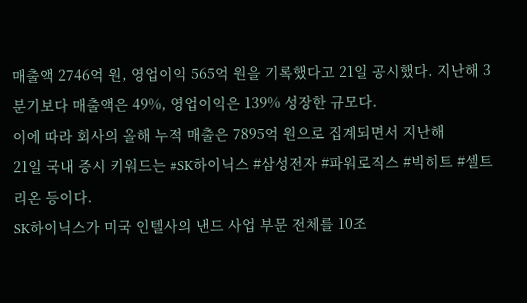매출액 2746억 원, 영업이익 565억 원을 기록했다고 21일 공시했다. 지난해 3분기보다 매출액은 49%, 영업이익은 139% 성장한 규모다.
이에 따라 회사의 올해 누적 매출은 7895억 원으로 집계되면서 지난해
21일 국내 증시 키워드는 #SK하이닉스 #삼성전자 #파워로직스 #빅히트 #셀트리온 등이다.
SK하이닉스가 미국 인텔사의 낸드 사업 부문 전체를 10조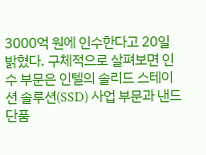3000억 원에 인수한다고 20일 밝혔다. 구체적으로 살펴보면 인수 부문은 인텔의 솔리드 스테이션 솔루션(SSD) 사업 부문과 낸드 단품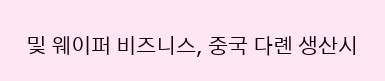및 웨이퍼 비즈니스, 중국 다롄 생산시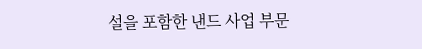설을 포함한 낸드 사업 부문